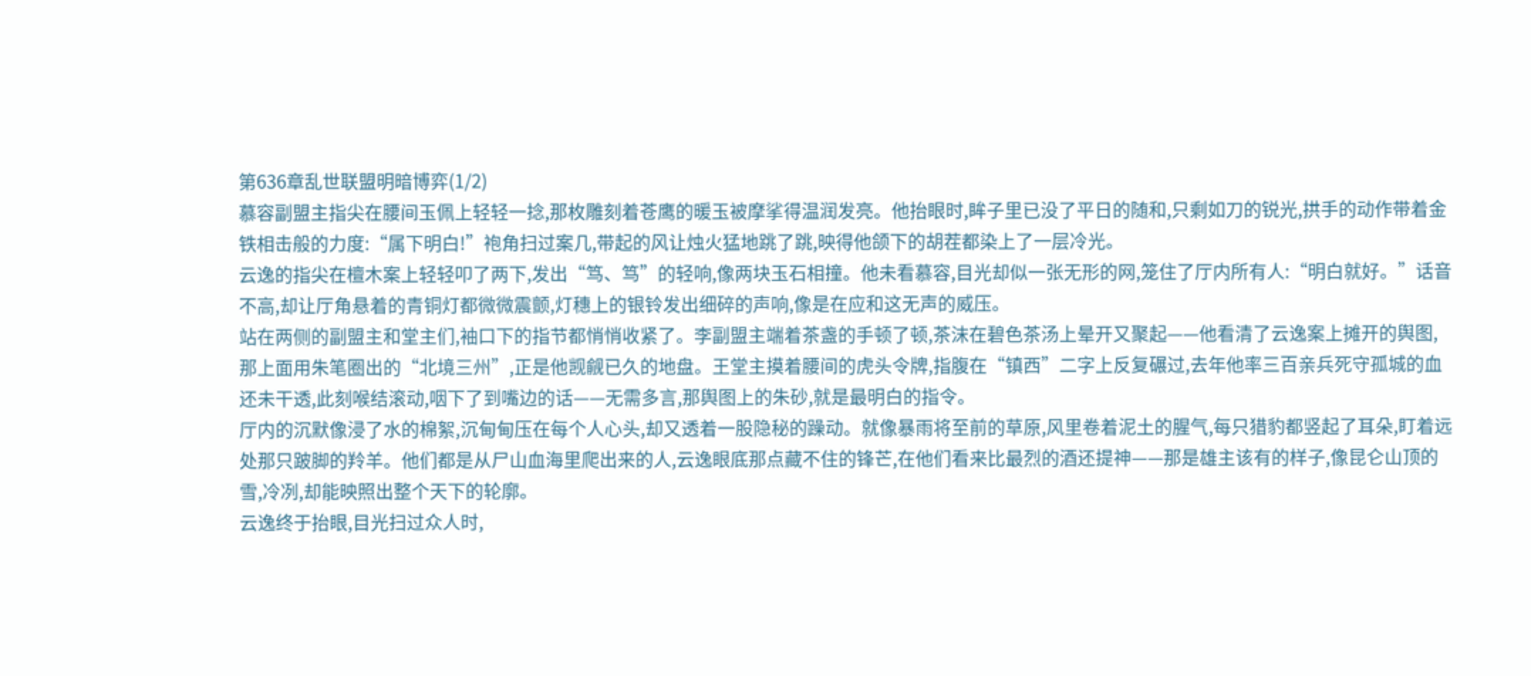第636章乱世联盟明暗博弈(1/2)
慕容副盟主指尖在腰间玉佩上轻轻一捻,那枚雕刻着苍鹰的暖玉被摩挲得温润发亮。他抬眼时,眸子里已没了平日的随和,只剩如刀的锐光,拱手的动作带着金铁相击般的力度:“属下明白!”袍角扫过案几,带起的风让烛火猛地跳了跳,映得他颌下的胡茬都染上了一层冷光。
云逸的指尖在檀木案上轻轻叩了两下,发出“笃、笃”的轻响,像两块玉石相撞。他未看慕容,目光却似一张无形的网,笼住了厅内所有人:“明白就好。”话音不高,却让厅角悬着的青铜灯都微微震颤,灯穗上的银铃发出细碎的声响,像是在应和这无声的威压。
站在两侧的副盟主和堂主们,袖口下的指节都悄悄收紧了。李副盟主端着茶盏的手顿了顿,茶沫在碧色茶汤上晕开又聚起——他看清了云逸案上摊开的舆图,那上面用朱笔圈出的“北境三州”,正是他觊觎已久的地盘。王堂主摸着腰间的虎头令牌,指腹在“镇西”二字上反复碾过,去年他率三百亲兵死守孤城的血还未干透,此刻喉结滚动,咽下了到嘴边的话——无需多言,那舆图上的朱砂,就是最明白的指令。
厅内的沉默像浸了水的棉絮,沉甸甸压在每个人心头,却又透着一股隐秘的躁动。就像暴雨将至前的草原,风里卷着泥土的腥气,每只猎豹都竖起了耳朵,盯着远处那只跛脚的羚羊。他们都是从尸山血海里爬出来的人,云逸眼底那点藏不住的锋芒,在他们看来比最烈的酒还提神——那是雄主该有的样子,像昆仑山顶的雪,冷冽,却能映照出整个天下的轮廓。
云逸终于抬眼,目光扫过众人时,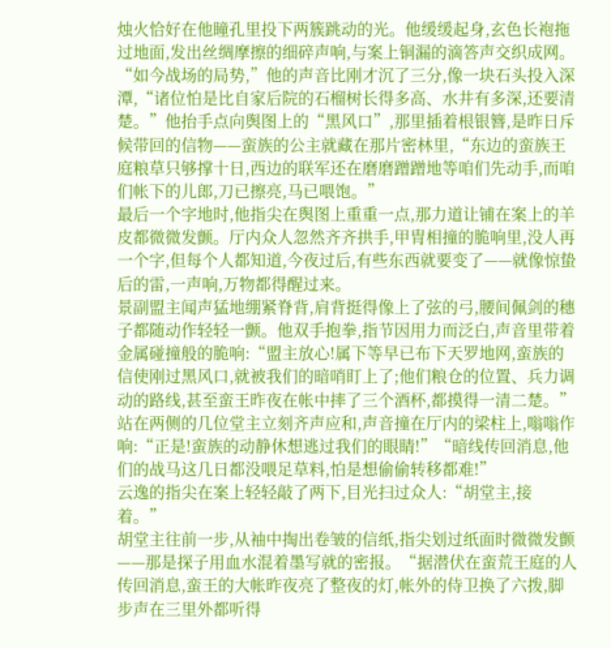烛火恰好在他瞳孔里投下两簇跳动的光。他缓缓起身,玄色长袍拖过地面,发出丝绸摩擦的细碎声响,与案上铜漏的滴答声交织成网。“如今战场的局势,”他的声音比刚才沉了三分,像一块石头投入深潭,“诸位怕是比自家后院的石榴树长得多高、水井有多深,还要清楚。”他抬手点向舆图上的“黑风口”,那里插着根银簪,是昨日斥候带回的信物——蛮族的公主就藏在那片密林里,“东边的蛮族王庭粮草只够撑十日,西边的联军还在磨磨蹭蹭地等咱们先动手,而咱们帐下的儿郎,刀已擦亮,马已喂饱。”
最后一个字地时,他指尖在舆图上重重一点,那力道让铺在案上的羊皮都微微发颤。厅内众人忽然齐齐拱手,甲胄相撞的脆响里,没人再一个字,但每个人都知道,今夜过后,有些东西就要变了——就像惊蛰后的雷,一声响,万物都得醒过来。
景副盟主闻声猛地绷紧脊背,肩背挺得像上了弦的弓,腰间佩剑的穗子都随动作轻轻一颤。他双手抱拳,指节因用力而泛白,声音里带着金属碰撞般的脆响:“盟主放心!属下等早已布下天罗地网,蛮族的信使刚过黑风口,就被我们的暗哨盯上了;他们粮仓的位置、兵力调动的路线,甚至蛮王昨夜在帐中摔了三个酒杯,都摸得一清二楚。”
站在两侧的几位堂主立刻齐声应和,声音撞在厅内的梁柱上,嗡嗡作响:“正是!蛮族的动静休想逃过我们的眼睛!”“暗线传回消息,他们的战马这几日都没喂足草料,怕是想偷偷转移都难!”
云逸的指尖在案上轻轻敲了两下,目光扫过众人:“胡堂主,接着。”
胡堂主往前一步,从袖中掏出卷皱的信纸,指尖划过纸面时微微发颤——那是探子用血水混着墨写就的密报。“据潜伏在蛮荒王庭的人传回消息,蛮王的大帐昨夜亮了整夜的灯,帐外的侍卫换了六拨,脚步声在三里外都听得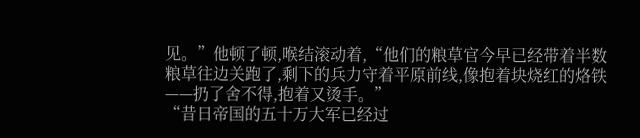见。”他顿了顿,喉结滚动着,“他们的粮草官今早已经带着半数粮草往边关跑了,剩下的兵力守着平原前线,像抱着块烧红的烙铁——扔了舍不得,抱着又烫手。”
“昔日帝国的五十万大军已经过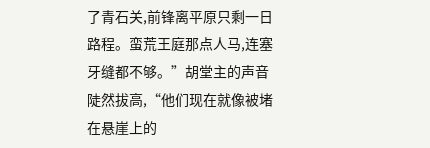了青石关,前锋离平原只剩一日路程。蛮荒王庭那点人马,连塞牙缝都不够。”胡堂主的声音陡然拔高,“他们现在就像被堵在悬崖上的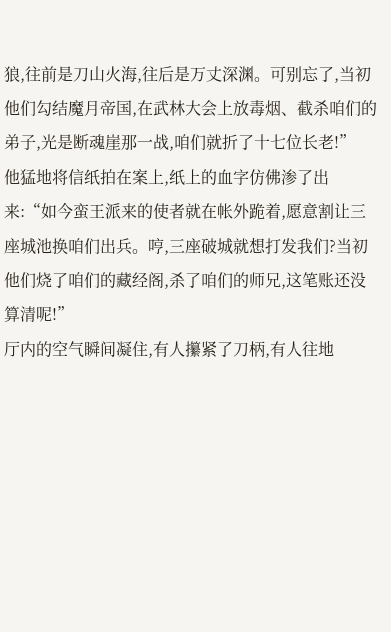狼,往前是刀山火海,往后是万丈深渊。可别忘了,当初他们勾结魔月帝国,在武林大会上放毒烟、截杀咱们的弟子,光是断魂崖那一战,咱们就折了十七位长老!”
他猛地将信纸拍在案上,纸上的血字仿佛渗了出来:“如今蛮王派来的使者就在帐外跪着,愿意割让三座城池换咱们出兵。哼,三座破城就想打发我们?当初他们烧了咱们的藏经阁,杀了咱们的师兄,这笔账还没算清呢!”
厅内的空气瞬间凝住,有人攥紧了刀柄,有人往地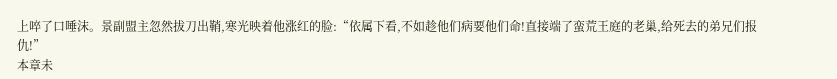上啐了口唾沫。景副盟主忽然拔刀出鞘,寒光映着他涨红的脸:“依属下看,不如趁他们病要他们命!直接端了蛮荒王庭的老巢,给死去的弟兄们报仇!”
本章未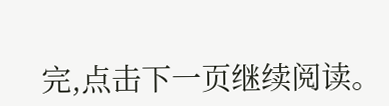完,点击下一页继续阅读。